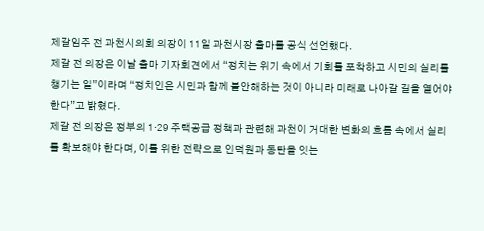제갈임주 전 과천시의회 의장이 11일 과천시장 출마를 공식 선언했다.
제갈 전 의장은 이날 출마 기자회견에서 “정치는 위기 속에서 기회를 포착하고 시민의 실리를 챙기는 일”이라며 “정치인은 시민과 함께 불안해하는 것이 아니라 미래로 나아갈 길을 열어야 한다”고 밝혔다.
제갈 전 의장은 정부의 1·29 주택공급 정책과 관련해 과천이 거대한 변화의 흐름 속에서 실리를 확보해야 한다며, 이를 위한 전략으로 인덕원과 동탄을 잇는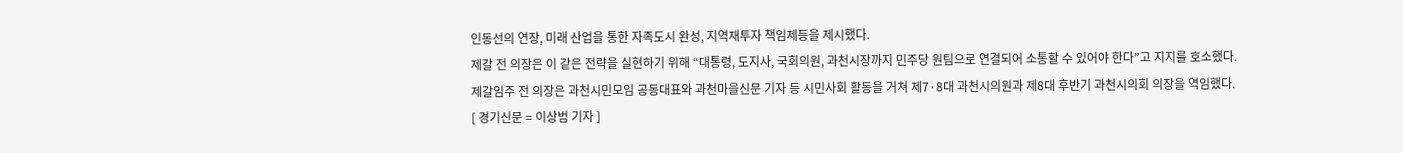인동선의 연장, 미래 산업을 통한 자족도시 완성, 지역재투자 책임제등을 제시했다.
제갈 전 의장은 이 같은 전략을 실현하기 위해 “대통령, 도지사, 국회의원, 과천시장까지 민주당 원팀으로 연결되어 소통할 수 있어야 한다”고 지지를 호소했다.
제갈임주 전 의장은 과천시민모임 공동대표와 과천마을신문 기자 등 시민사회 활동을 거쳐 제7·8대 과천시의원과 제8대 후반기 과천시의회 의장을 역임했다.
[ 경기신문 = 이상범 기자 ]